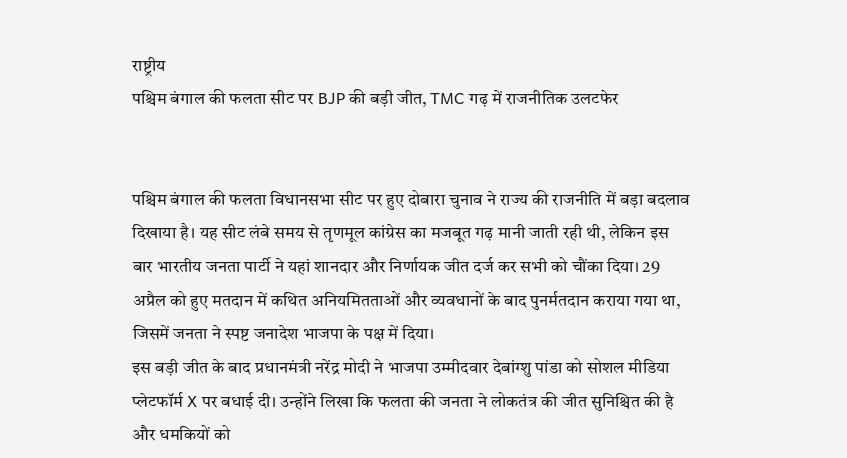राष्ट्रीय
पश्चिम बंगाल की फलता सीट पर BJP की बड़ी जीत, TMC गढ़ में राजनीतिक उलटफेर


पश्चिम बंगाल की फलता विधानसभा सीट पर हुए दोबारा चुनाव ने राज्य की राजनीति में बड़ा बदलाव दिखाया है। यह सीट लंबे समय से तृणमूल कांग्रेस का मजबूत गढ़ मानी जाती रही थी, लेकिन इस बार भारतीय जनता पार्टी ने यहां शानदार और निर्णायक जीत दर्ज कर सभी को चौंका दिया। 29 अप्रैल को हुए मतदान में कथित अनियमितताओं और व्यवधानों के बाद पुनर्मतदान कराया गया था, जिसमें जनता ने स्पष्ट जनादेश भाजपा के पक्ष में दिया।
इस बड़ी जीत के बाद प्रधानमंत्री नरेंद्र मोदी ने भाजपा उम्मीदवार देबांग्शु पांडा को सोशल मीडिया प्लेटफॉर्म X पर बधाई दी। उन्होंने लिखा कि फलता की जनता ने लोकतंत्र की जीत सुनिश्चित की है और धमकियों को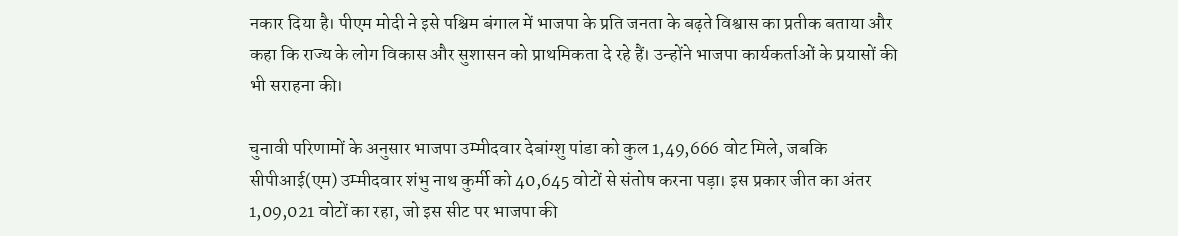नकार दिया है। पीएम मोदी ने इसे पश्चिम बंगाल में भाजपा के प्रति जनता के बढ़ते विश्वास का प्रतीक बताया और कहा कि राज्य के लोग विकास और सुशासन को प्राथमिकता दे रहे हैं। उन्होंने भाजपा कार्यकर्ताओं के प्रयासों की भी सराहना की।

चुनावी परिणामों के अनुसार भाजपा उम्मीदवार देबांग्शु पांडा को कुल 1,49,666 वोट मिले, जबकि सीपीआई(एम) उम्मीदवार शंभु नाथ कुर्मी को 40,645 वोटों से संतोष करना पड़ा। इस प्रकार जीत का अंतर 1,09,021 वोटों का रहा, जो इस सीट पर भाजपा की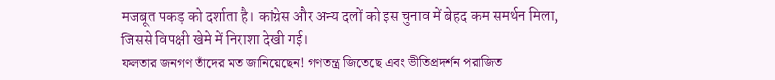मजबूत पकड़ को दर्शाता है। कांग्रेस और अन्य दलों को इस चुनाव में बेहद कम समर्थन मिला, जिससे विपक्षी खेमे में निराशा देखी गई।
ফলতার জনগণ তাঁদের মত জানিয়েছেন! গণতন্ত্র জিতেছে এবং ভীতিপ্রদর্শন পরাজিত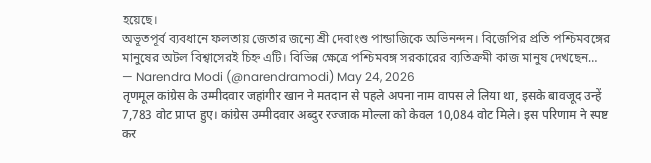হয়েছে।
অভূতপূর্ব ব্যবধানে ফলতায় জেতার জন্যে শ্রী দেবাংশু পান্ডাজিকে অভিনন্দন। বিজেপির প্রতি পশ্চিমবঙ্গের মানুষের অটল বিশ্বাসেরই চিহ্ন এটি। বিভিন্ন ক্ষেত্রে পশ্চিমবঙ্গ সরকারের ব্যতিক্রমী কাজ মানুষ দেখছেন…
— Narendra Modi (@narendramodi) May 24, 2026
तृणमूल कांग्रेस के उम्मीदवार जहांगीर खान ने मतदान से पहले अपना नाम वापस ले लिया था, इसके बावजूद उन्हें 7,783 वोट प्राप्त हुए। कांग्रेस उम्मीदवार अब्दुर रज्जाक मोल्ला को केवल 10,084 वोट मिले। इस परिणाम ने स्पष्ट कर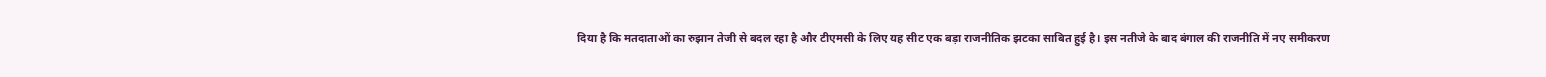दिया है कि मतदाताओं का रुझान तेजी से बदल रहा है और टीएमसी के लिए यह सीट एक बड़ा राजनीतिक झटका साबित हुई है। इस नतीजे के बाद बंगाल की राजनीति में नए समीकरण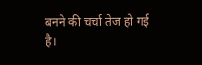बनने की चर्चा तेज हो गई है।